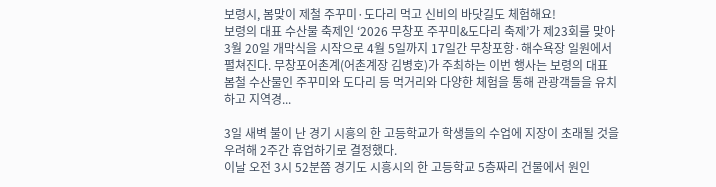보령시, 봄맞이 제철 주꾸미·도다리 먹고 신비의 바닷길도 체험해요!
보령의 대표 수산물 축제인 ‘2026 무창포 주꾸미&도다리 축제’가 제23회를 맞아 3월 20일 개막식을 시작으로 4월 5일까지 17일간 무창포항·해수욕장 일원에서 펼쳐진다. 무창포어촌계(어촌계장 김병호)가 주최하는 이번 행사는 보령의 대표 봄철 수산물인 주꾸미와 도다리 등 먹거리와 다양한 체험을 통해 관광객들을 유치하고 지역경...

3일 새벽 불이 난 경기 시흥의 한 고등학교가 학생들의 수업에 지장이 초래될 것을 우려해 2주간 휴업하기로 결정했다.
이날 오전 3시 52분쯤 경기도 시흥시의 한 고등학교 5층짜리 건물에서 원인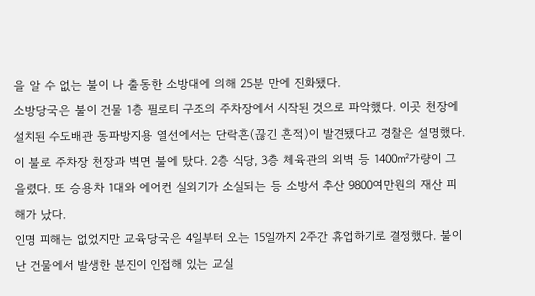을 알 수 없는 불이 나 출동한 소방대에 의해 25분 만에 진화됐다.
소방당국은 불이 건물 1층 필로티 구조의 주차장에서 시작된 것으로 파악했다. 이곳 천장에 설치된 수도배관 동파방지용 열선에서는 단락흔(끊긴 흔적)이 발견됐다고 경찰은 설명했다.
이 불로 주차장 천장과 벽면 불에 탔다. 2층 식당, 3층 체육관의 외벽 등 1400㎡가량이 그을렸다. 또 승용차 1대와 에어컨 실외기가 소실되는 등 소방서 추산 9800여만원의 재산 피해가 났다.
인명 피해는 없었지만 교육당국은 4일부터 오는 15일까지 2주간 휴업하기로 결정했다. 불이 난 건물에서 발생한 분진이 인접해 있는 교실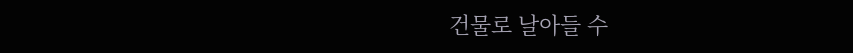건물로 날아들 수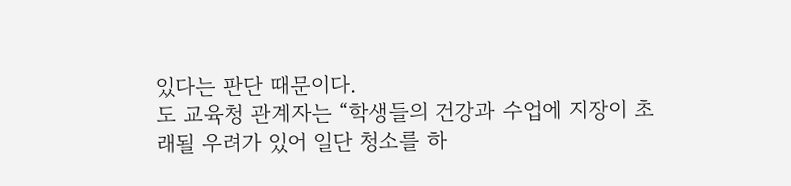있다는 판단 때문이다.
도 교육청 관계자는 “학생들의 건강과 수업에 지장이 초래될 우려가 있어 일단 청소를 하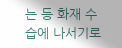는 등 화재 수습에 나서기로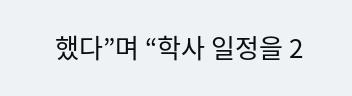했다”며 “학사 일정을 2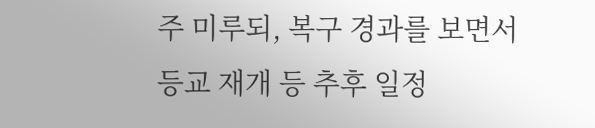주 미루되, 복구 경과를 보면서 등교 재개 등 추후 일정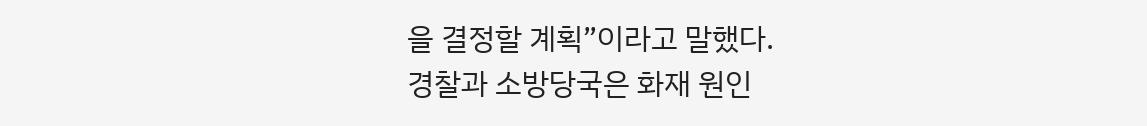을 결정할 계획”이라고 말했다.
경찰과 소방당국은 화재 원인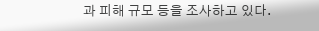과 피해 규모 등을 조사하고 있다.